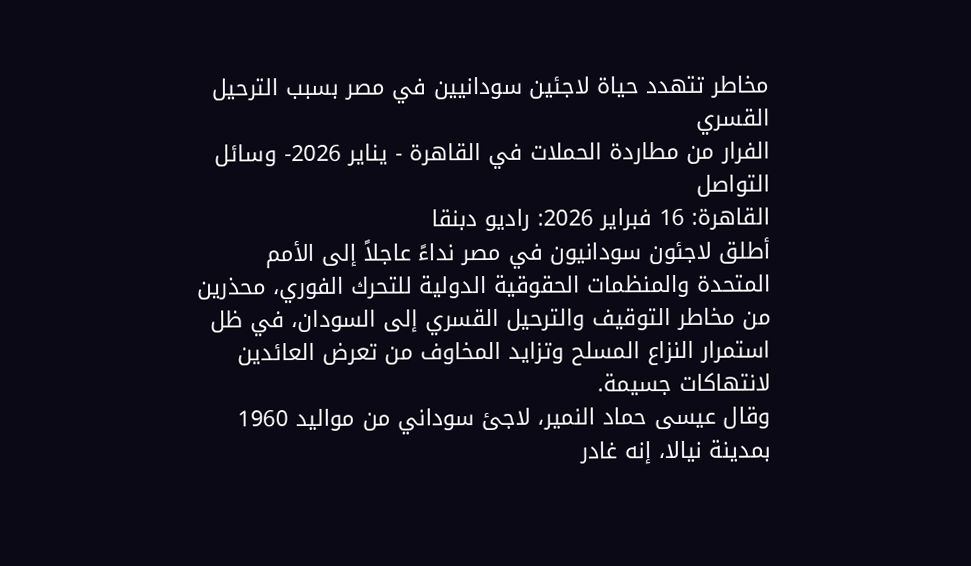مخاطر تتهدد حياة لاجئين سودانيين في مصر بسبب الترحيل القسري
الفرار من مطاردة الحملات في القاهرة - يناير 2026- وسائل التواصل
القاهرة: 16 فبراير 2026: راديو دبنقا
أطلق لاجئون سودانيون في مصر نداءً عاجلاً إلى الأمم المتحدة والمنظمات الحقوقية الدولية للتحرك الفوري، محذرين من مخاطر التوقيف والترحيل القسري إلى السودان، في ظل استمرار النزاع المسلح وتزايد المخاوف من تعرض العائدين لانتهاكات جسيمة.
وقال عيسى حماد النمير، لاجئ سوداني من مواليد 1960 بمدينة نيالا، إنه غادر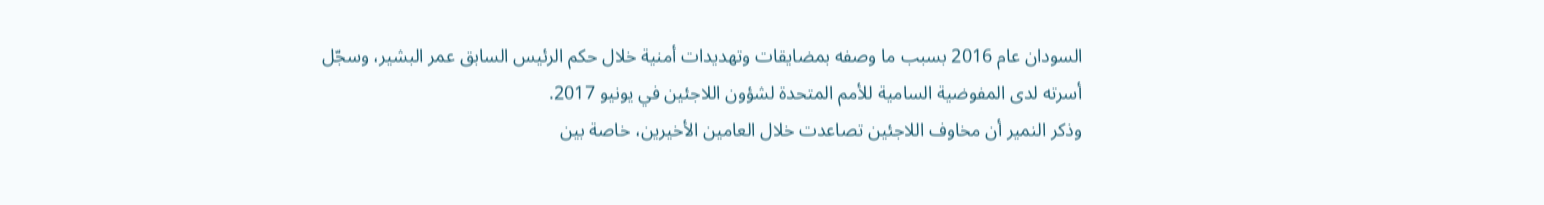السودان عام 2016 بسبب ما وصفه بمضايقات وتهديدات أمنية خلال حكم الرئيس السابق عمر البشير، وسجّل أسرته لدى المفوضية السامية للأمم المتحدة لشؤون اللاجئين في يونيو 2017.
وذكر النمير أن مخاوف اللاجئين تصاعدت خلال العامين الأخيرين، خاصة بين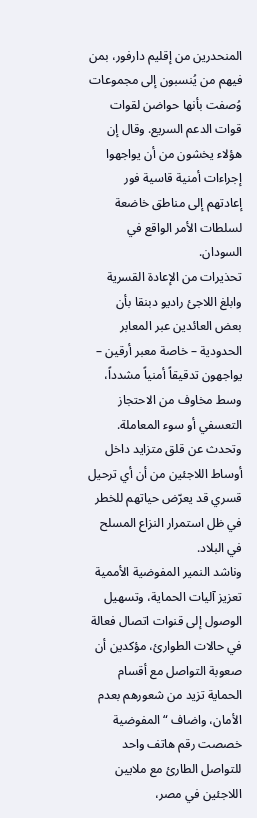المنحدرين من إقليم دارفور، بمن فيهم من يُنسبون إلى مجموعات وُصفت بأنها حواضن لقوات قوات الدعم السريع. وقال إن هؤلاء يخشون من أن يواجهوا إجراءات أمنية قاسية فور إعادتهم إلى مناطق خاضعة لسلطات الأمر الواقع في السودان.
تحذيرات من الإعادة القسرية
وابلغ اللاجئ راديو دبنقا بأن بعض العائدين عبر المعابر الحدودية – خاصة معبر أرقين – يواجهون تدقيقاً أمنياً مشدداً، وسط مخاوف من الاحتجاز التعسفي أو سوء المعاملة. وتحدث عن قلق متزايد داخل أوساط اللاجئين من أن أي ترحيل قسري قد يعرّض حياتهم للخطر في ظل استمرار النزاع المسلح في البلاد.
وناشد النمير المفوضية الأممية تعزيز آليات الحماية، وتسهيل الوصول إلى قنوات اتصال فعالة في حالات الطوارئ، مؤكدين أن صعوبة التواصل مع أقسام الحماية تزيد من شعورهم بعدم الأمان، واضاف “المفوضية خصصت رقم هاتف واحد للتواصل الطارئ مع ملايين اللاجئين في مصر،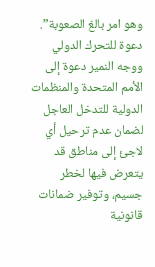وهو امر بالغ الصعوبة”.
دعوة للتحرك الدولي
ووجه النمير دعوة إلى الأمم المتحدة والمنظمات الدولية للتدخل العاجل لضمان عدم ترحيل أي لاجئ إلى مناطق قد يتعرض فيها لخطر جسيم، وتوفير ضمانات قانونية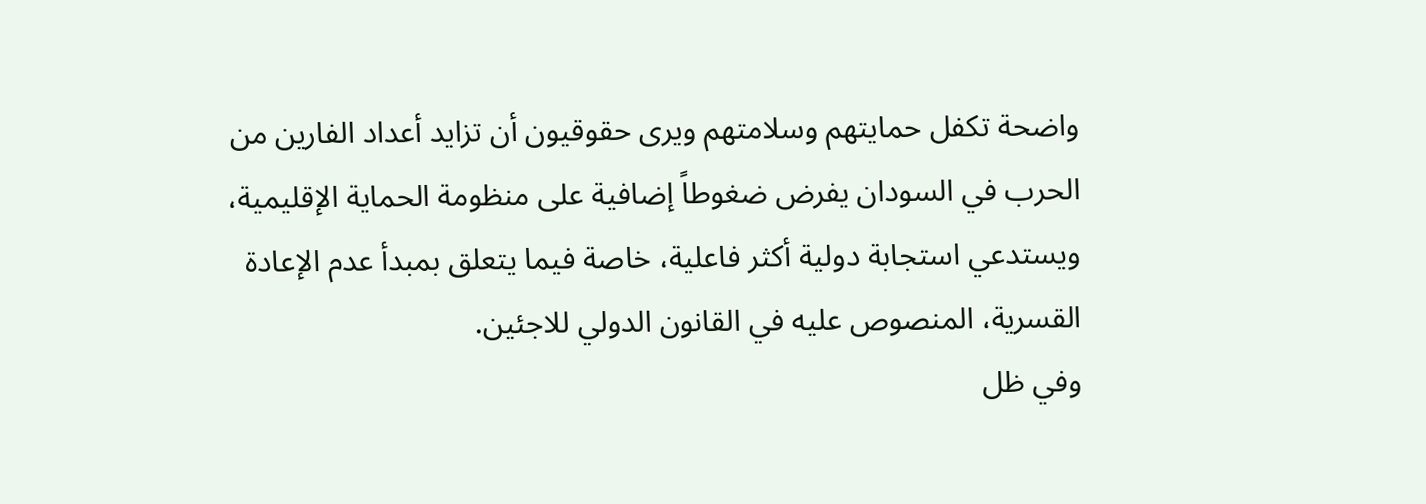واضحة تكفل حمايتهم وسلامتهم ويرى حقوقيون أن تزايد أعداد الفارين من الحرب في السودان يفرض ضغوطاً إضافية على منظومة الحماية الإقليمية، ويستدعي استجابة دولية أكثر فاعلية، خاصة فيما يتعلق بمبدأ عدم الإعادة القسرية، المنصوص عليه في القانون الدولي للاجئين.
وفي ظل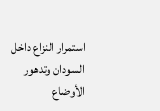استمرار النزاع داخل السودان وتدهور الأوضاع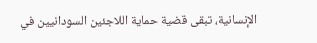الإنسانية، تبقى قضية حماية اللاجئين السودانيين في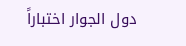دول الجوار اختباراً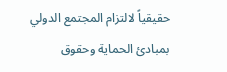حقيقياً لالتزام المجتمع الدولي بمبادئ الحماية وحقوق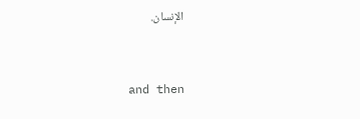الإنسان.


and then